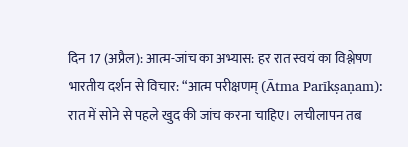दिन 17 (अप्रैल): आत्म-जांच का अभ्यास: हर रात स्वयं का विश्लेषण
भारतीय दर्शन से विचार: “आत्म परीक्षणम् (Ātma Parīkṣaṇam): रात में सोने से पहले खुद की जांच करना चाहिए। लचीलापन तब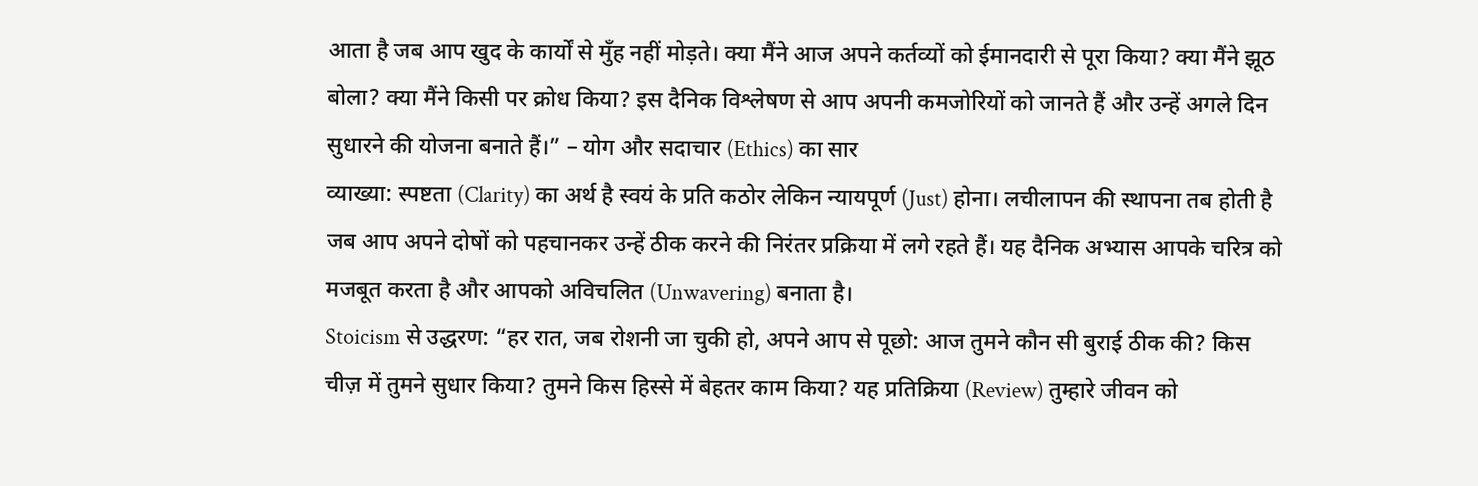आता है जब आप खुद के कार्यों से मुँह नहीं मोड़ते। क्या मैंने आज अपने कर्तव्यों को ईमानदारी से पूरा किया? क्या मैंने झूठ बोला? क्या मैंने किसी पर क्रोध किया? इस दैनिक विश्लेषण से आप अपनी कमजोरियों को जानते हैं और उन्हें अगले दिन सुधारने की योजना बनाते हैं।” – योग और सदाचार (Ethics) का सार
व्याख्या: स्पष्टता (Clarity) का अर्थ है स्वयं के प्रति कठोर लेकिन न्यायपूर्ण (Just) होना। लचीलापन की स्थापना तब होती है जब आप अपने दोषों को पहचानकर उन्हें ठीक करने की निरंतर प्रक्रिया में लगे रहते हैं। यह दैनिक अभ्यास आपके चरित्र को मजबूत करता है और आपको अविचलित (Unwavering) बनाता है।
Stoicism से उद्धरण: “हर रात, जब रोशनी जा चुकी हो, अपने आप से पूछो: आज तुमने कौन सी बुराई ठीक की? किस चीज़ में तुमने सुधार किया? तुमने किस हिस्से में बेहतर काम किया? यह प्रतिक्रिया (Review) तुम्हारे जीवन को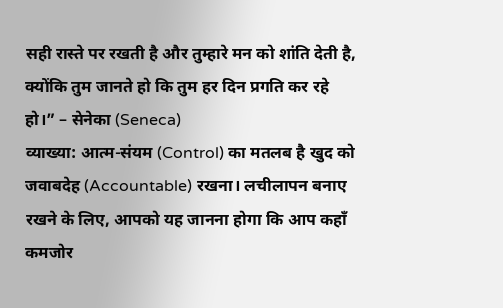सही रास्ते पर रखती है और तुम्हारे मन को शांति देती है, क्योंकि तुम जानते हो कि तुम हर दिन प्रगति कर रहे हो।” – सेनेका (Seneca)
व्याख्या: आत्म-संयम (Control) का मतलब है खुद को जवाबदेह (Accountable) रखना। लचीलापन बनाए रखने के लिए, आपको यह जानना होगा कि आप कहाँ कमजोर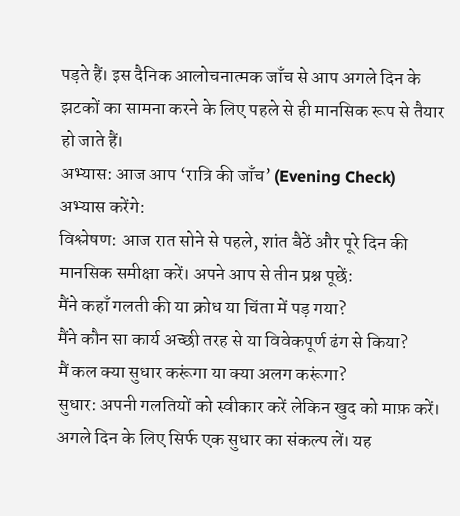पड़ते हैं। इस दैनिक आलोचनात्मक जाँच से आप अगले दिन के झटकों का सामना करने के लिए पहले से ही मानसिक रूप से तैयार हो जाते हैं।
अभ्यास: आज आप ‘रात्रि की जाँच’ (Evening Check) अभ्यास करेंगे:
विश्लेषण: आज रात सोने से पहले, शांत बैठें और पूरे दिन की मानसिक समीक्षा करें। अपने आप से तीन प्रश्न पूछें:
मैंने कहाँ गलती की या क्रोध या चिंता में पड़ गया?
मैंने कौन सा कार्य अच्छी तरह से या विवेकपूर्ण ढंग से किया?
मैं कल क्या सुधार करूंगा या क्या अलग करूंगा?
सुधार: अपनी गलतियों को स्वीकार करें लेकिन खुद को माफ़ करें। अगले दिन के लिए सिर्फ एक सुधार का संकल्प लें। यह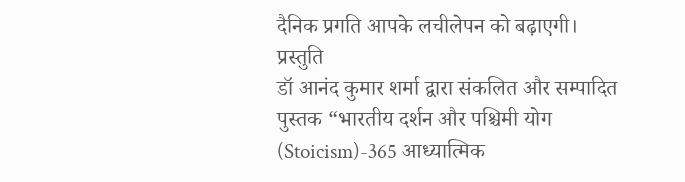दैनिक प्रगति आपके लचीलेपन को बढ़ाएगी।
प्रस्तुति
डॉ आनंद कुमार शर्मा द्वारा संकलित और सम्पादित पुस्तक “भारतीय दर्शन और पश्चिमी योग (Stoicism)-365 आध्यात्मिक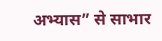अभ्यास” से साभार